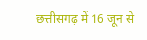छत्तीसगढ़ में 16 जून से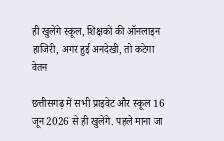ही खुलेंगे स्कूल, शिक्षकों की ऑनलाइन हाजिरी, अगर हुई अनदेखी, तो कटेगा वेतन

छत्तीसगढ़ में सभी प्राइवेट और स्कूल 16 जून 2026 से ही खुलेंगे. पहले माना जा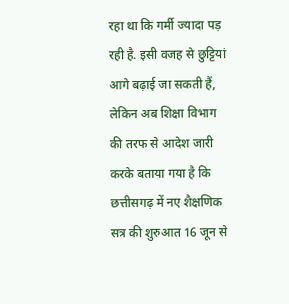रहा था कि गर्मी ज्यादा पड़ रही है. इसी वजह से छुट्टियां आगे बढ़ाई जा सकती हैं, लेकिन अब शिक्षा विभाग की तरफ से आदेश जारी करके बताया गया है कि छत्तीसगढ़ में नए शैक्षणिक सत्र की शुरुआत 16 जून से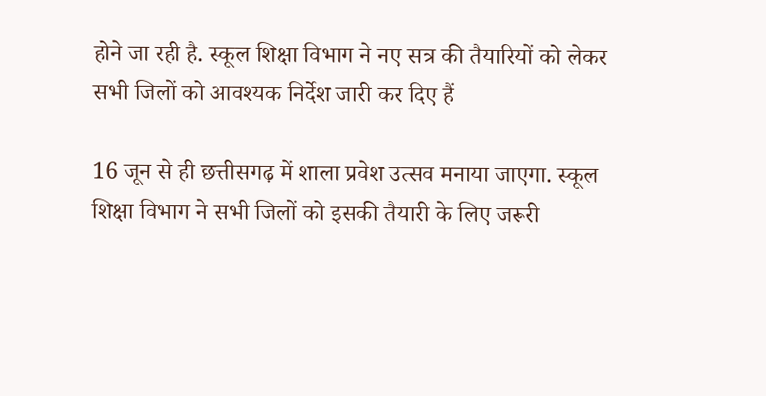होने जा रही है. स्कूल शिक्षा विभाग ने नए सत्र की तैयारियों को लेकर सभी जिलों को आवश्यक निर्देश जारी कर दिए हैं

16 जून से ही छत्तीसगढ़ में शाला प्रवेश उत्सव मनाया जाएगा. स्कूल शिक्षा विभाग ने सभी जिलों को इसकी तैयारी के लिए जरूरी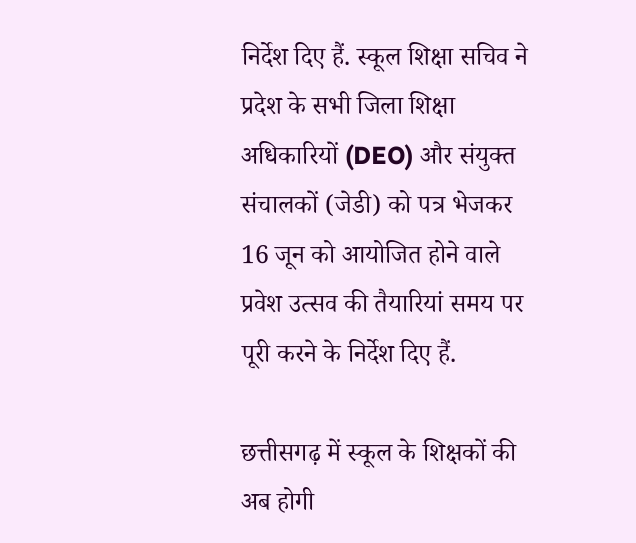निर्देश दिए हैं. स्कूल शिक्षा सचिव ने प्रदेश के सभी जिला शिक्षा अधिकारियों (DEO) और संयुक्त संचालकों (जेडी) को पत्र भेजकर 16 जून को आयोजित होने वाले प्रवेश उत्सव की तैयारियां समय पर पूरी करने के निर्देश दिए हैं.

छत्तीसगढ़ में स्कूल के शिक्षकों की अब होगी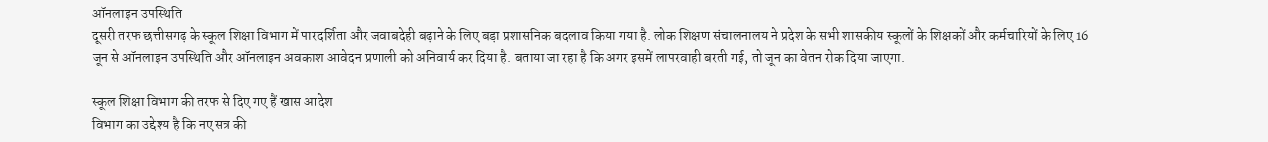ऑनलाइन उपस्थिति
दूसरी तरफ छत्तीसगढ़ के स्कूल शिक्षा विभाग में पारदर्शिता और जवाबदेही बढ़ाने के लिए बड़ा प्रशासनिक बदलाव किया गया है. लोक शिक्षण संचालनालय ने प्रदेश के सभी शासकीय स्कूलों के शिक्षकों और कर्मचारियों के लिए 16 जून से ऑनलाइन उपस्थिति और ऑनलाइन अवकाश आवेदन प्रणाली को अनिवार्य कर दिया है. बताया जा रहा है कि अगर इसमें लापरवाही बरती गई, तो जून का वेतन रोक दिया जाएगा.

स्कूल शिक्षा विभाग की तरफ से दिए गए हैं खास आदेश
विभाग का उद्देश्य है कि नए सत्र की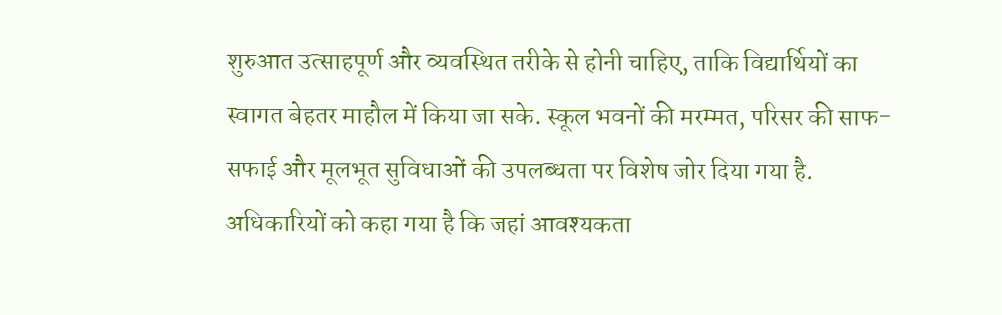शुरुआत उत्साहपूर्ण और व्यवस्थित तरीके से होनी चाहिए, ताकि विद्यार्थियों का स्वागत बेहतर माहौल में किया जा सके. स्कूल भवनों की मरम्मत, परिसर की साफ-सफाई और मूलभूत सुविधाओं की उपलब्धता पर विशेष जोर दिया गया है. अधिकारियों को कहा गया है कि जहां आवश्यकता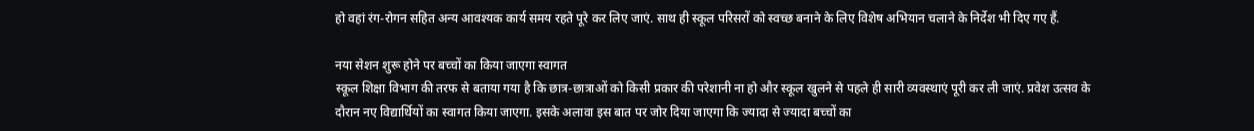हो वहां रंग-रोगन सहित अन्य आवश्यक कार्य समय रहते पूरे कर लिए जाएं. साथ ही स्कूल परिसरों को स्वच्छ बनाने के लिए विशेष अभियान चलाने के निर्देश भी दिए गए हैं.

नया सेशन शुरू होने पर बच्चों का किया जाएगा स्वागत
स्कूल शिक्षा विभाग की तरफ से बताया गया है कि छात्र-छात्राओं को किसी प्रकार की परेशानी ना हो और स्कूल खुलने से पहले ही सारी व्यवस्थाएं पूरी कर ली जाएं. प्रवेश उत्सव के दौरान नए विद्यार्थियों का स्वागत किया जाएगा. इसके अलावा इस बात पर जोर दिया जाएगा कि ज्यादा से ज्यादा बच्चों का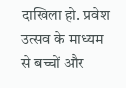दाखिला हो. प्रवेश उत्सव के माध्यम से बच्चों और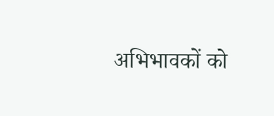अभिभावकों को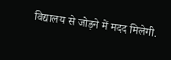विद्यालय से जोड़ने में मदद मिलेगी.